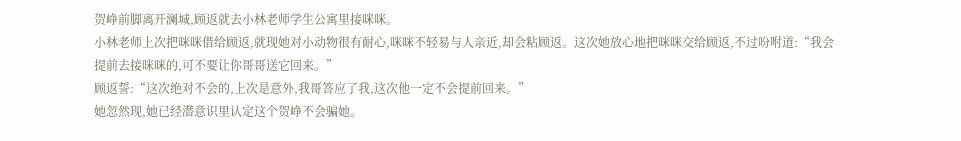贺峥前脚离开澜城,顾返就去小林老师学生公寓里接咪咪。
小林老师上次把咪咪借给顾返,就现她对小动物很有耐心,咪咪不轻易与人亲近,却会粘顾返。这次她放心地把咪咪交给顾返,不过吩咐道:“我会提前去接咪咪的,可不要让你哥哥送它回来。”
顾返誓:“这次绝对不会的,上次是意外,我哥答应了我,这次他一定不会提前回来。”
她忽然现,她已经潜意识里认定这个贺峥不会骗她。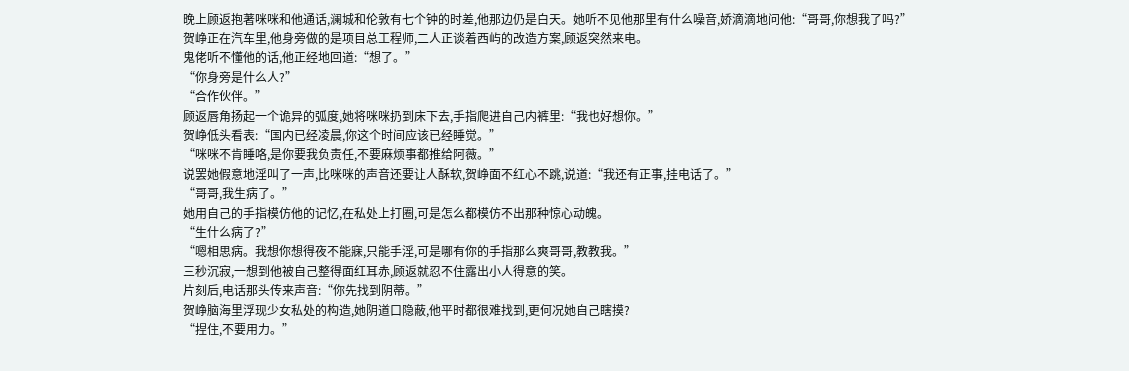晚上顾返抱著咪咪和他通话,澜城和伦敦有七个钟的时差,他那边仍是白天。她听不见他那里有什么噪音,娇滴滴地问他:“哥哥,你想我了吗?”
贺峥正在汽车里,他身旁做的是项目总工程师,二人正谈着西屿的改造方案,顾返突然来电。
鬼佬听不懂他的话,他正经地回道:“想了。”
“你身旁是什么人?”
“合作伙伴。”
顾返唇角扬起一个诡异的弧度,她将咪咪扔到床下去,手指爬进自己内裤里:“我也好想你。”
贺峥低头看表:“国内已经凌晨,你这个时间应该已经睡觉。”
“咪咪不肯睡咯,是你要我负责任,不要麻烦事都推给阿薇。”
说罢她假意地淫叫了一声,比咪咪的声音还要让人酥软,贺峥面不红心不跳,说道:“我还有正事,挂电话了。”
“哥哥,我生病了。”
她用自己的手指模仿他的记忆,在私处上打圈,可是怎么都模仿不出那种惊心动魄。
“生什么病了?”
“嗯相思病。我想你想得夜不能寐,只能手淫,可是哪有你的手指那么爽哥哥,教教我。”
三秒沉寂,一想到他被自己整得面红耳赤,顾返就忍不住露出小人得意的笑。
片刻后,电话那头传来声音:“你先找到阴蒂。”
贺峥脑海里浮现少女私处的构造,她阴道口隐蔽,他平时都很难找到,更何况她自己瞎摸?
“捏住,不要用力。”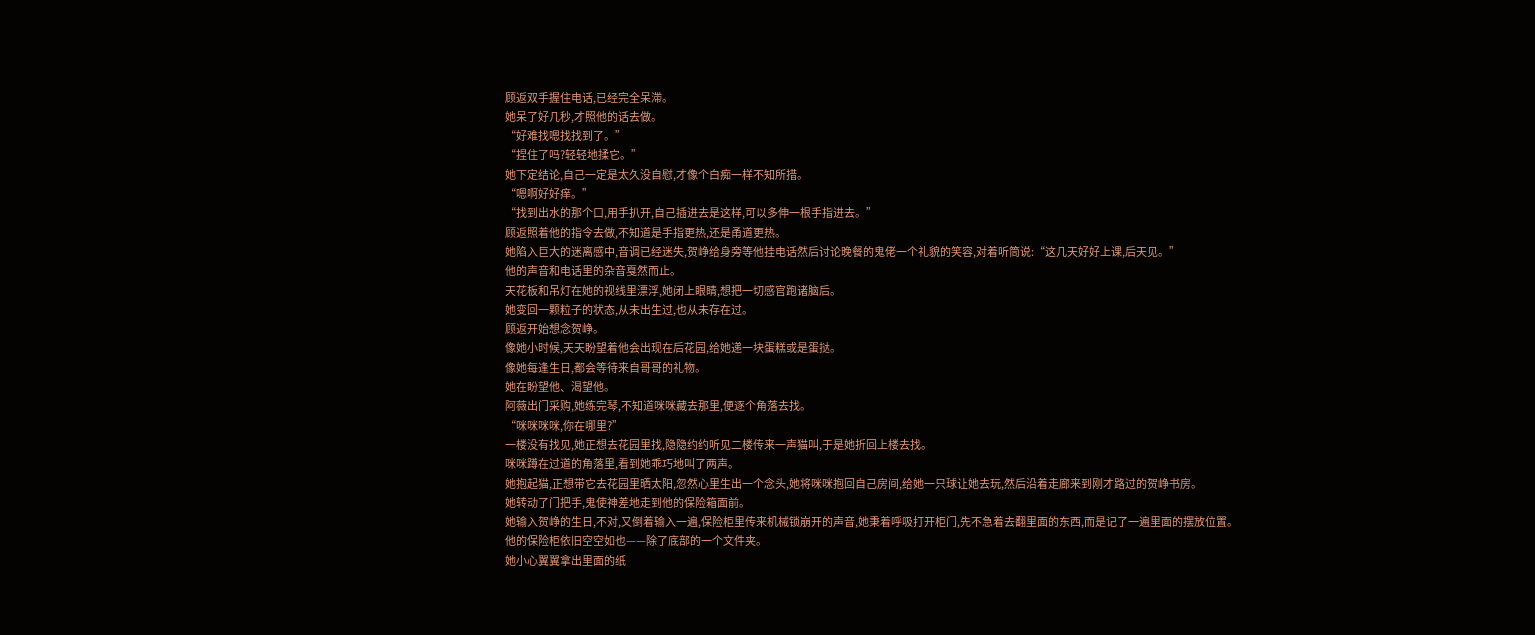顾返双手握住电话,已经完全呆滞。
她呆了好几秒,才照他的话去做。
“好难找嗯找找到了。”
“捏住了吗?轻轻地揉它。”
她下定结论,自己一定是太久没自慰,才像个白痴一样不知所措。
“嗯啊好好痒。”
“找到出水的那个口,用手扒开,自己插进去是这样,可以多伸一根手指进去。”
顾返照着他的指令去做,不知道是手指更热,还是甬道更热。
她陷入巨大的迷离感中,音调已经迷失,贺峥给身旁等他挂电话然后讨论晚餐的鬼佬一个礼貌的笑容,对着听筒说:“这几天好好上课,后天见。”
他的声音和电话里的杂音戛然而止。
天花板和吊灯在她的视线里漂浮,她闭上眼睛,想把一切感官跑诸脑后。
她变回一颗粒子的状态,从未出生过,也从未存在过。
顾返开始想念贺峥。
像她小时候,天天盼望着他会出现在后花园,给她递一块蛋糕或是蛋挞。
像她每逢生日,都会等待来自哥哥的礼物。
她在盼望他、渴望他。
阿薇出门采购,她练完琴,不知道咪咪藏去那里,便逐个角落去找。
“咪咪咪咪,你在哪里?”
一楼没有找见,她正想去花园里找,隐隐约约听见二楼传来一声猫叫,于是她折回上楼去找。
咪咪蹲在过道的角落里,看到她乖巧地叫了两声。
她抱起猫,正想带它去花园里晒太阳,忽然心里生出一个念头,她将咪咪抱回自己房间,给她一只球让她去玩,然后沿着走廊来到刚才路过的贺峥书房。
她转动了门把手,鬼使神差地走到他的保险箱面前。
她输入贺峥的生日,不对,又倒着输入一遍,保险柜里传来机械锁崩开的声音,她秉着呼吸打开柜门,先不急着去翻里面的东西,而是记了一遍里面的摆放位置。
他的保险柜依旧空空如也——除了底部的一个文件夹。
她小心翼翼拿出里面的纸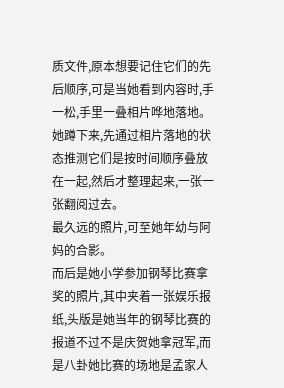质文件,原本想要记住它们的先后顺序,可是当她看到内容时,手一松,手里一叠相片哗地落地。
她蹲下来,先通过相片落地的状态推测它们是按时间顺序叠放在一起,然后才整理起来,一张一张翻阅过去。
最久远的照片,可至她年幼与阿妈的合影。
而后是她小学参加钢琴比赛拿奖的照片,其中夹着一张娱乐报纸,头版是她当年的钢琴比赛的报道不过不是庆贺她拿冠军,而是八卦她比赛的场地是孟家人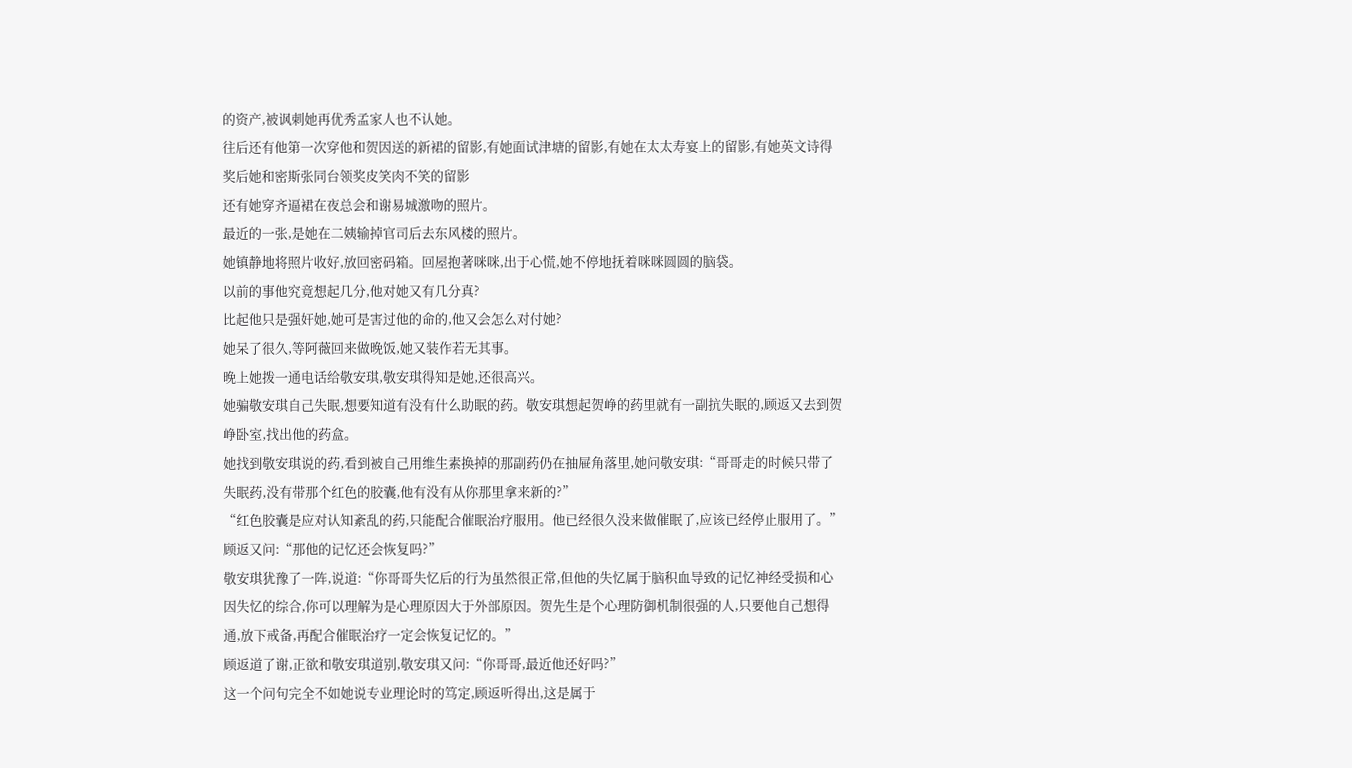的资产,被讽刺她再优秀孟家人也不认她。
往后还有他第一次穿他和贺因送的新裙的留影,有她面试津塘的留影,有她在太太寿宴上的留影,有她英文诗得奖后她和密斯张同台领奖皮笑肉不笑的留影
还有她穿齐逼裙在夜总会和谢易城激吻的照片。
最近的一张,是她在二姨输掉官司后去东风楼的照片。
她镇静地将照片收好,放回密码箱。回屋抱著咪咪,出于心慌,她不停地抚着咪咪圆圆的脑袋。
以前的事他究竟想起几分,他对她又有几分真?
比起他只是强奸她,她可是害过他的命的,他又会怎么对付她?
她呆了很久,等阿薇回来做晚饭,她又装作若无其事。
晚上她拨一通电话给敬安琪,敬安琪得知是她,还很高兴。
她骗敬安琪自己失眠,想要知道有没有什么助眠的药。敬安琪想起贺峥的药里就有一副抗失眠的,顾返又去到贺峥卧室,找出他的药盒。
她找到敬安琪说的药,看到被自己用维生素换掉的那副药仍在抽屉角落里,她问敬安琪:“哥哥走的时候只带了失眠药,没有带那个红色的胶囊,他有没有从你那里拿来新的?”
“红色胶囊是应对认知紊乱的药,只能配合催眠治疗服用。他已经很久没来做催眠了,应该已经停止服用了。”
顾返又问:“那他的记忆还会恢复吗?”
敬安琪犹豫了一阵,说道:“你哥哥失忆后的行为虽然很正常,但他的失忆属于脑积血导致的记忆神经受损和心因失忆的综合,你可以理解为是心理原因大于外部原因。贺先生是个心理防御机制很强的人,只要他自己想得通,放下戒备,再配合催眠治疗一定会恢复记忆的。”
顾返道了谢,正欲和敬安琪道别,敬安琪又问:“你哥哥,最近他还好吗?”
这一个问句完全不如她说专业理论时的笃定,顾返听得出,这是属于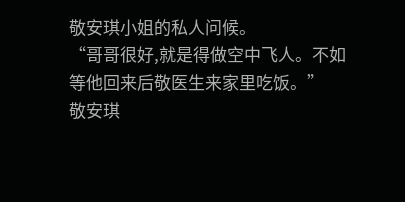敬安琪小姐的私人问候。
“哥哥很好,就是得做空中飞人。不如等他回来后敬医生来家里吃饭。”
敬安琪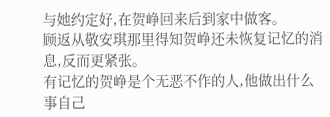与她约定好,在贺峥回来后到家中做客。
顾返从敬安琪那里得知贺峥还未恢复记忆的消息,反而更紧张。
有记忆的贺峥是个无恶不作的人,他做出什么事自己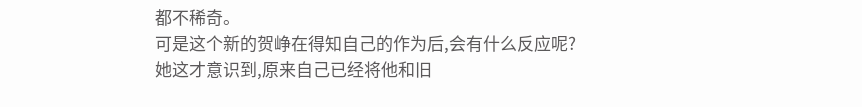都不稀奇。
可是这个新的贺峥在得知自己的作为后,会有什么反应呢?
她这才意识到,原来自己已经将他和旧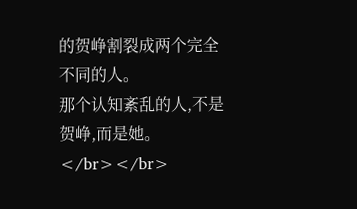的贺峥割裂成两个完全不同的人。
那个认知紊乱的人,不是贺峥,而是她。</br></br>